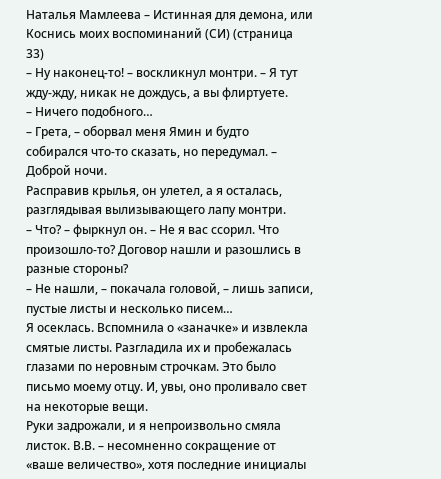Наталья Мамлеева – Истинная для демона, или Коснись моих воспоминаний (СИ) (страница 33)
– Ну наконец-то! – воскликнул монтри. – Я тут жду-жду, никак не дождусь, а вы флиртуете.
– Ничего подобного…
– Грета, – оборвал меня Ямин и будто собирался что-то сказать, но передумал. – Доброй ночи.
Расправив крылья, он улетел, а я осталась, разглядывая вылизывающего лапу монтри.
– Что? – фыркнул он. – Не я вас ссорил. Что произошло-то? Договор нашли и разошлись в разные стороны?
– Не нашли, – покачала головой, – лишь записи, пустые листы и несколько писем…
Я осеклась. Вспомнила о «заначке» и извлекла смятые листы. Разгладила их и пробежалась глазами по неровным строчкам. Это было письмо моему отцу. И, увы, оно проливало свет на некоторые вещи.
Руки задрожали, и я непроизвольно смяла листок. В.В. – несомненно сокращение от «ваше величество», хотя последние инициалы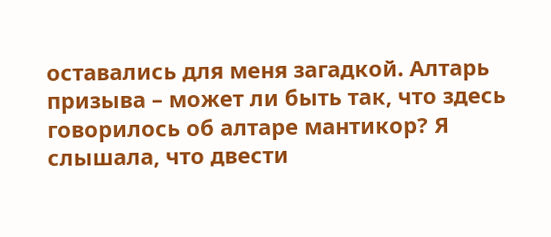оставались для меня загадкой. Алтарь призыва – может ли быть так, что здесь говорилось об алтаре мантикор? Я слышала, что двести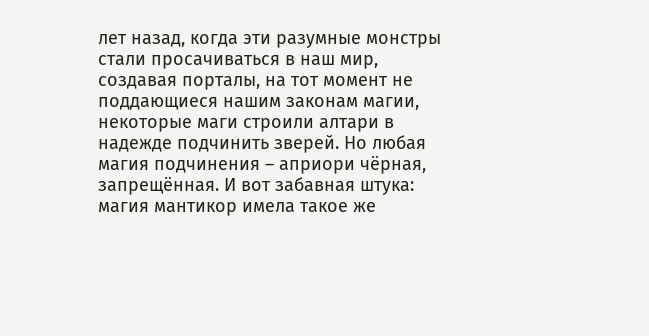лет назад, когда эти разумные монстры стали просачиваться в наш мир, создавая порталы, на тот момент не поддающиеся нашим законам магии, некоторые маги строили алтари в надежде подчинить зверей. Но любая магия подчинения – априори чёрная, запрещённая. И вот забавная штука: магия мантикор имела такое же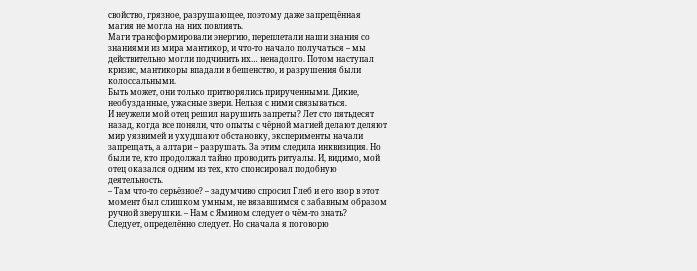свойство, грязное, разрушающее, поэтому даже запрещённая магия не могла на них повлиять.
Маги трансформировали энергию, переплетали наши знания со знаниями из мира мантикор, и что-то начало получаться – мы действительно могли подчинить их… ненадолго. Потом наступал кризис, мантикоры впадали в бешенство, и разрушения были колоссальными.
Быть может, они только притворялись прирученными. Дикие, необузданные, ужасные звери. Нельзя с ними связываться.
И неужели мой отец решил нарушить запреты? Лет сто пятьдесят назад, когда все поняли, что опыты с чёрной магией делают деляют мир уязвимей и ухудшают обстановку, эксперименты начали запрещать, а алтари – разрушать. За этим следила инквизиция. Но были те, кто продолжал тайно проводить ритуалы. И, видимо, мой отец оказался одним из тех, кто спонсировал подобную деятельность.
– Там что-то серьёзное? – задумчиво спросил Глеб и его взор в этот момент был слишком умным, не вязавшимся с забавным образом ручной зверушки. – Нам с Ямином следует о чём-то знать?
Следует, определённо следует. Но сначала я поговорю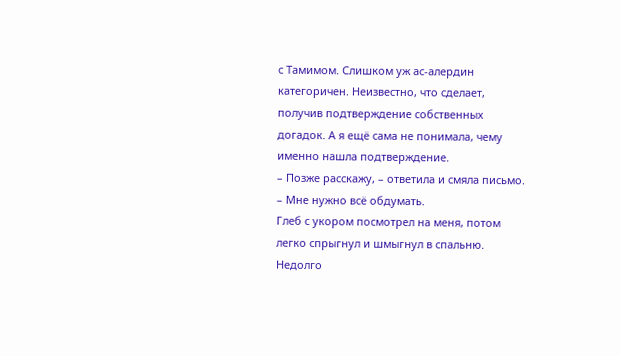с Тамимом. Слишком уж ас-алердин категоричен. Неизвестно, что сделает, получив подтверждение собственных догадок. А я ещё сама не понимала, чему именно нашла подтверждение.
– Позже расскажу, – ответила и смяла письмо. – Мне нужно всё обдумать.
Глеб с укором посмотрел на меня, потом легко спрыгнул и шмыгнул в спальню. Недолго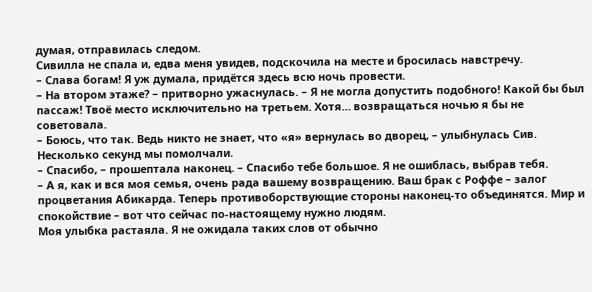думая, отправилась следом.
Сивилла не спала и, едва меня увидев, подскочила на месте и бросилась навстречу.
– Слава богам! Я уж думала, придётся здесь всю ночь провести.
– На втором этаже? – притворно ужаснулась. – Я не могла допустить подобного! Какой бы был пассаж! Твоё место исключительно на третьем. Хотя… возвращаться ночью я бы не советовала.
– Боюсь, что так. Ведь никто не знает, что «я» вернулась во дворец, – улыбнулась Сив.
Несколько секунд мы помолчали.
– Спасибо, – прошептала наконец. – Спасибо тебе большое. Я не ошиблась, выбрав тебя.
– А я, как и вся моя семья, очень рада вашему возвращению. Ваш брак с Роффе – залог процветания Абикарда. Теперь противоборствующие стороны наконец-то объединятся. Мир и спокойствие – вот что сейчас по-настоящему нужно людям.
Моя улыбка растаяла. Я не ожидала таких слов от обычно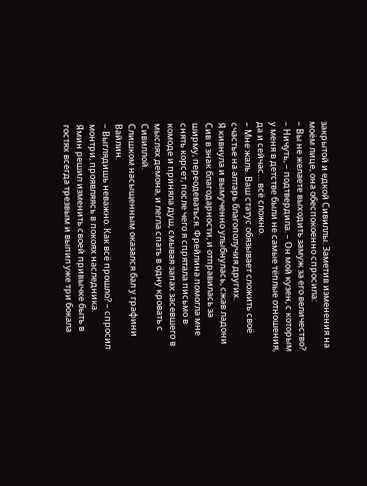закрытой и едкой Сивиллы. Заметив изменения на моём лице, она обеспокоенно спросила:
– Вы не желаете выходить замуж за его величество?
– Ничуть, – подтвердила. – Он мой кузен, с которым у меня в детстве были не самые тёплые отношения, да и сейчас… всё сложно.
– Мне жаль. Ваш статус обязывает сложить своё счастье на алтарь благополучия других.
Я кивнула и вымученно улыбнулась, сжав ладони Сив в знак благодарности, и отправилась за ширму, переодеваться. Фрейлина помогла мне снять корсет, после чего я спрятала письмо в комоде и приняла душ, смывая запах засевшего в мыслях демона, и легла спать в одну кровать с Сивиллой.
Слишком насыщенным оказался бал у графини Вайлин.
– Выглядишь неважно. Как всё прошло? – спросил монтри, проявляясь в покоях наследника.
Ямин решил изменить своей привычке быть в гостях всегда трезвым и выпил уже три бокала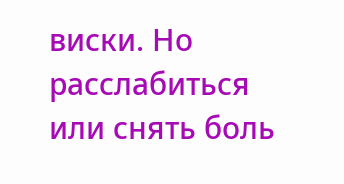виски. Но расслабиться или снять боль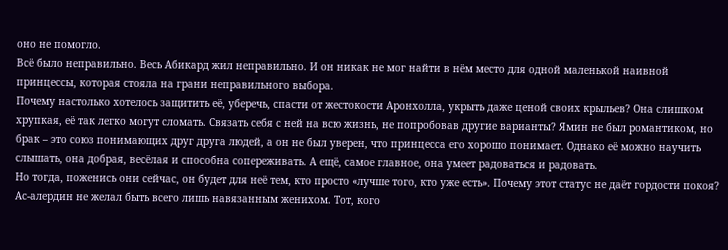оно не помогло.
Всё было неправильно. Весь Абикард жил неправильно. И он никак не мог найти в нём место для одной маленькой наивной принцессы, которая стояла на грани неправильного выбора.
Почему настолько хотелось защитить её, уберечь, спасти от жестокости Аронхолла, укрыть даже ценой своих крыльев? Она слишком хрупкая, её так легко могут сломать. Связать себя с ней на всю жизнь, не попробовав другие варианты? Ямин не был романтиком, но брак – это союз понимающих друг друга людей, а он не был уверен, что принцесса его хорошо понимает. Однако её можно научить слышать, она добрая, весёлая и способна сопереживать. А ещё, самое главное, она умеет радоваться и радовать.
Но тогда, поженись они сейчас, он будет для неё тем, кто просто «лучше того, кто уже есть». Почему этот статус не даёт гордости покоя? Ас-алердин не желал быть всего лишь навязанным женихом. Тот, кого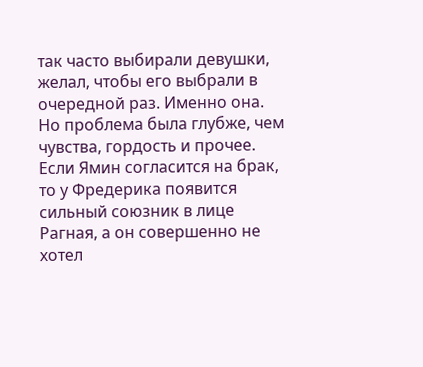так часто выбирали девушки, желал, чтобы его выбрали в очередной раз. Именно она.
Но проблема была глубже, чем чувства, гордость и прочее. Если Ямин согласится на брак, то у Фредерика появится сильный союзник в лице Рагная, а он совершенно не хотел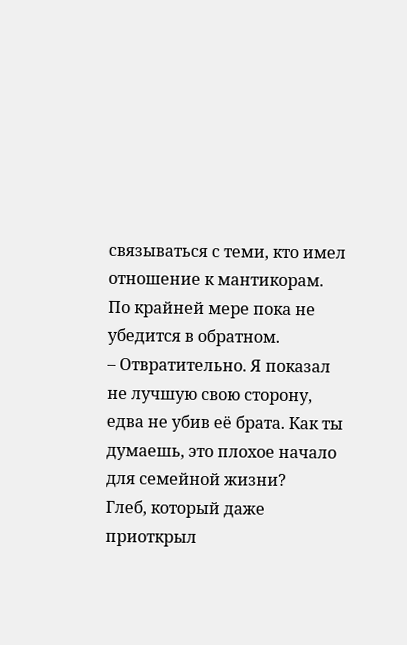связываться с теми, кто имел отношение к мантикорам. По крайней мере пока не убедится в обратном.
– Отвратительно. Я показал не лучшую свою сторону, едва не убив её брата. Как ты думаешь, это плохое начало для семейной жизни?
Глеб, который даже приоткрыл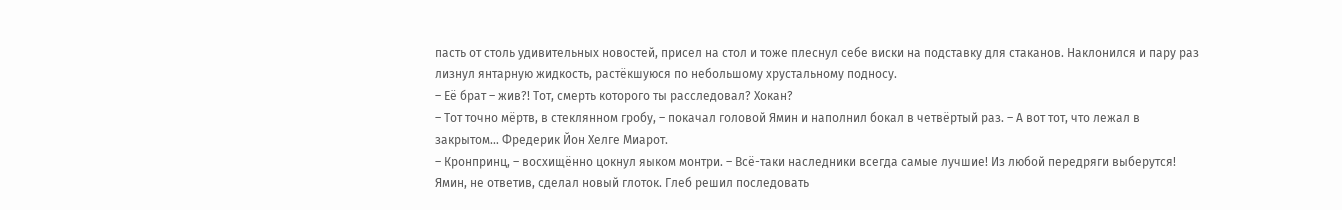пасть от столь удивительных новостей, присел на стол и тоже плеснул себе виски на подставку для стаканов. Наклонился и пару раз лизнул янтарную жидкость, растёкшуюся по небольшому хрустальному подносу.
– Её брат – жив?! Тот, смерть которого ты расследовал? Хокан?
– Тот точно мёртв, в стеклянном гробу, – покачал головой Ямин и наполнил бокал в четвёртый раз. – А вот тот, что лежал в закрытом… Фредерик Йон Хелге Миарот.
– Кронпринц, – восхищённо цокнул яыком монтри. – Всё-таки наследники всегда самые лучшие! Из любой передряги выберутся!
Ямин, не ответив, сделал новый глоток. Глеб решил последовать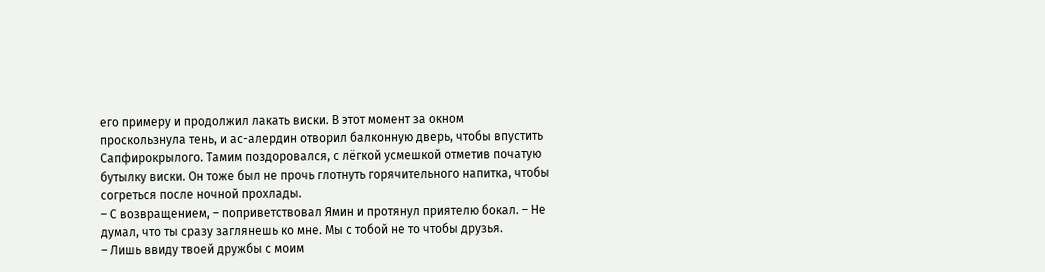его примеру и продолжил лакать виски. В этот момент за окном проскользнула тень, и ас-алердин отворил балконную дверь, чтобы впустить Сапфирокрылого. Тамим поздоровался, с лёгкой усмешкой отметив початую бутылку виски. Он тоже был не прочь глотнуть горячительного напитка, чтобы согреться после ночной прохлады.
– С возвращением, – поприветствовал Ямин и протянул приятелю бокал. – Не думал, что ты сразу заглянешь ко мне. Мы с тобой не то чтобы друзья.
– Лишь ввиду твоей дружбы с моим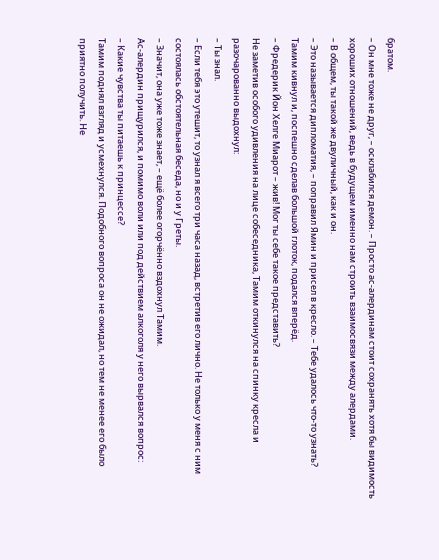братом.
– Он мне тоже не друг, – осклабился демон. – Просто ас-алердинам стоит сохранять хотя бы видимость хороших отношений, ведь в будущем именно нам строить взаимосвязи между алердами.
– В общем, ты такой же двуличный, как и он.
– Это называется дипломатия, – поправил Ямин и присел в кресло. – Тебе удалось что-то узнать?
Тамим кивнул и, поспешно сделав большой глоток, подался вперёд.
– Фредерик Йон Хелге Миарот – жив! Мог ты себе такое представить?
Не заметив особого удивления на лице собеседника, Тамим откинулся на спинку кресла и разочарованно выдохнул:
– Ты знал.
– Если тебя это утешит, то узнал я всего три часа назад, встретив его лично. Не только у меня с ним состоялась обстоятельная беседа, но и у Греты.
– Значит, она уже тоже знает, – ещё более огорчённо вздохнул Тамим.
Ас-алердин прищурился, и помимо воли или под действием алкоголя у него вырвался вопрос:
– Какие чувства ты питаешь к принцессе?
Тамим поднял взгляд и усмехнулся. Подобного вопроса он не ожидал, но тем не менее его было приятно получить. Не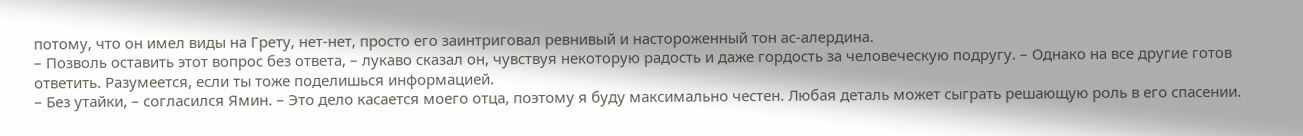потому, что он имел виды на Грету, нет-нет, просто его заинтриговал ревнивый и настороженный тон ас-алердина.
– Позволь оставить этот вопрос без ответа, – лукаво сказал он, чувствуя некоторую радость и даже гордость за человеческую подругу. – Однако на все другие готов ответить. Разумеется, если ты тоже поделишься информацией.
– Без утайки, – согласился Ямин. – Это дело касается моего отца, поэтому я буду максимально честен. Любая деталь может сыграть решающую роль в его спасении.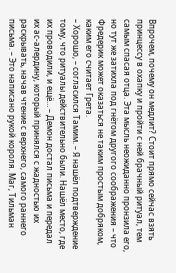Впрочем, почему он медлит? Стоит прямо сейчас взять принцессу в охапку и пройти с ней брачный ритуал, тем самым спасая отца. Эта мысль неожиданно пронзила его, но тут же затихла под гнётом другого соображения – что Фредерик может оказаться не таким простым добряком, каким его считает Грета.
– Хорошо, – согласился Тамим. – Я нашёл подтверждение тому, что ритуалы действительно были. Нашёл место, где их проводили, и ещё… – Демон достал письма и передал их ас-алердину, который принялся с жадностью их раскрывать, начав чтение с верхнего, самого раннего письма. – Это написано рукой короля. Маг, Тильман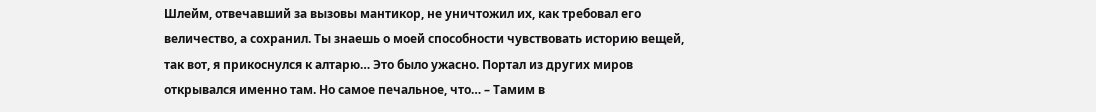Шлейм, отвечавший за вызовы мантикор, не уничтожил их, как требовал его величество, а сохранил. Ты знаешь о моей способности чувствовать историю вещей, так вот, я прикоснулся к алтарю… Это было ужасно. Портал из других миров открывался именно там. Но самое печальное, что… – Тамим в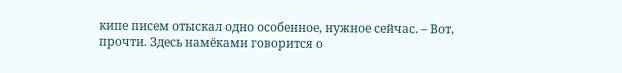кипе писем отыскал одно особенное, нужное сейчас. – Вот, прочти. Здесь намёками говорится о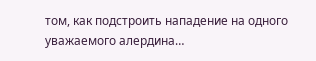том, как подстроить нападение на одного уважаемого алердина…